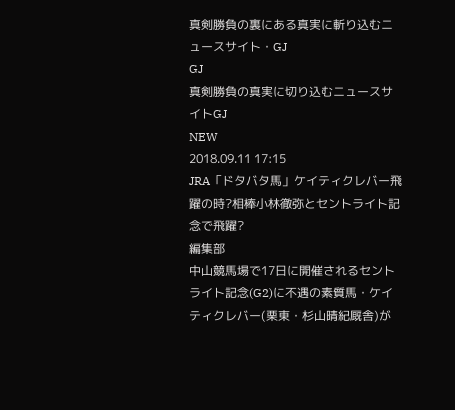真剣勝負の裏にある真実に斬り込むニュースサイト・GJ
GJ
真剣勝負の真実に切り込むニュースサイトGJ
NEW
2018.09.11 17:15
JRA「ドタバタ馬」ケイティクレバー飛躍の時?相棒小林徹弥とセントライト記念で飛躍?
編集部
中山競馬場で17日に開催されるセントライト記念(G2)に不遇の素質馬・ケイティクレバー(栗東・杉山晴紀厩舎)が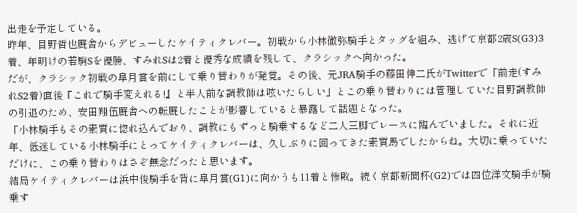出走を予定している。
昨年、目野哲也厩舎からデビューしたケイティクレバー。初戦から小林徹弥騎手とタッグを組み、逃げて京都2歳S(G3)3着、年明けの若駒Sを優勝、すみれSは2着と優秀な成績を残して、クラシックへ向かった。
だが、クラシック初戦の皐月賞を前にして乗り替わりが発覚。その後、元JRA騎手の藤田伸二氏がTwitterで「前走(すみれS2着)直後『これで騎手変えれる!』と半人前な調教師は呟いたらしい」とこの乗り替わりには管理していた目野調教師の引退のため、安田翔伍厩舎への転厩したことが影響していると暴露して話題となった。
「小林騎手もその素質に惚れ込んでおり、調教にもずっと騎乗するなど二人三脚でレースに臨んでいました。それに近年、低迷している小林騎手にとってケイティクレバーは、久しぶりに回ってきた素質馬でしたからね。大切に乗っていただけに、この乗り替わりはさぞ無念だったと思います。
結局ケイティクレバーは浜中俊騎手を背に皐月賞(G1)に向かうも11着と惨敗。続く京都新聞杯(G2)では四位洋文騎手が騎乗す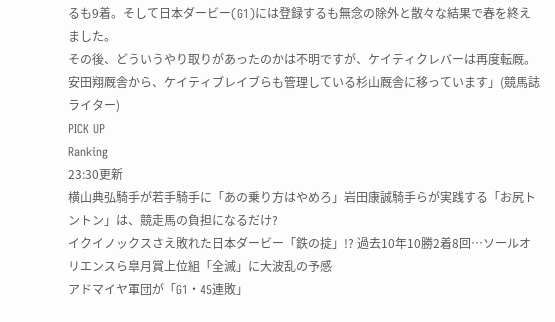るも9着。そして日本ダービー(G1)には登録するも無念の除外と散々な結果で春を終えました。
その後、どういうやり取りがあったのかは不明ですが、ケイティクレバーは再度転厩。安田翔厩舎から、ケイティブレイブらも管理している杉山厩舎に移っています」(競馬誌ライター)
PICK UP
Ranking
23:30更新
横山典弘騎手が若手騎手に「あの乗り方はやめろ」岩田康誠騎手らが実践する「お尻トントン」は、競走馬の負担になるだけ?
イクイノックスさえ敗れた日本ダービー「鉄の掟」!? 過去10年10勝2着8回…ソールオリエンスら皐月賞上位組「全滅」に大波乱の予感
アドマイヤ軍団が「G1・45連敗」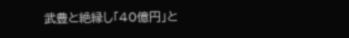武豊と絶縁し「40億円」と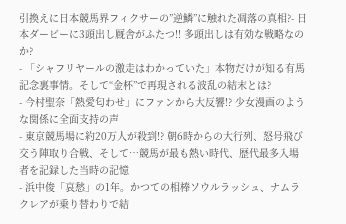引換えに日本競馬界フィクサーの”逆鱗”に触れた凋落の真相?- 日本ダービーに3頭出し厩舎がふたつ!! 多頭出しは有効な戦略なのか?
- 「シャフリヤールの激走はわかっていた」本物だけが知る有馬記念裏事情。そして“金杯”で再現される波乱の結末とは?
- 今村聖奈「熱愛匂わせ」にファンから大反響!? 少女漫画のような関係に全面支持の声
- 東京競馬場に約20万人が殺到!? 朝6時からの大行列、怒号飛び交う陣取り合戦、そして…競馬が最も熱い時代、歴代最多入場者を記録した当時の記憶
- 浜中俊「哀愁」の1年。かつての相棒ソウルラッシュ、ナムラクレアが乗り替わりで結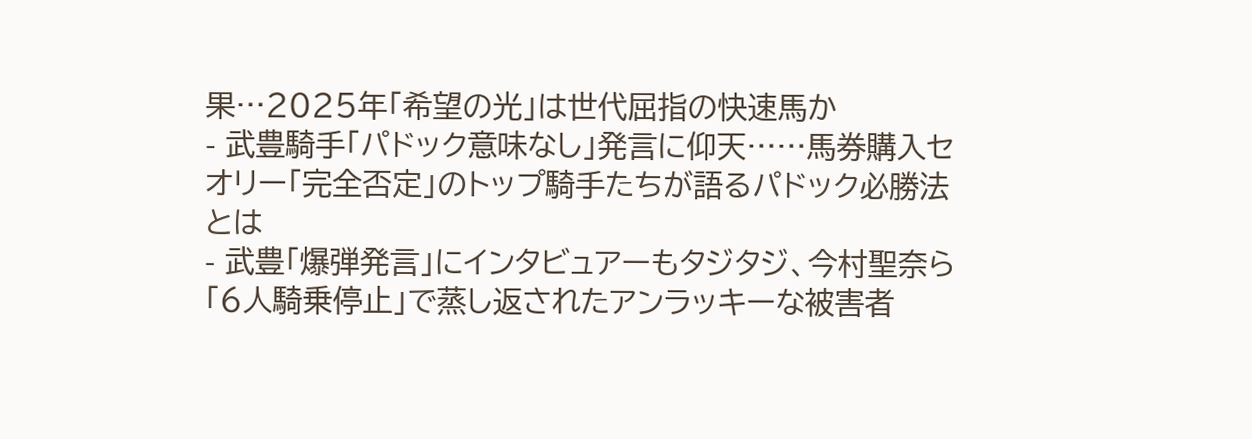果…2025年「希望の光」は世代屈指の快速馬か
- 武豊騎手「パドック意味なし」発言に仰天……馬券購入セオリー「完全否定」のトップ騎手たちが語るパドック必勝法とは
- 武豊「爆弾発言」にインタビュアーもタジタジ、今村聖奈ら「6人騎乗停止」で蒸し返されたアンラッキーな被害者